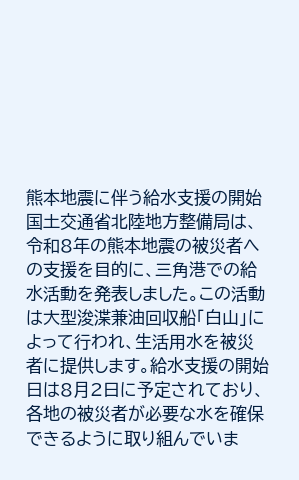熊本地震に伴う給水支援の開始
国土交通省北陸地方整備局は、令和8年の熊本地震の被災者への支援を目的に、三角港での給水活動を発表しました。この活動は大型浚渫兼油回収船「白山」によって行われ、生活用水を被災者に提供します。給水支援の開始日は8月2日に予定されており、各地の被災者が必要な水を確保できるように取り組んでいま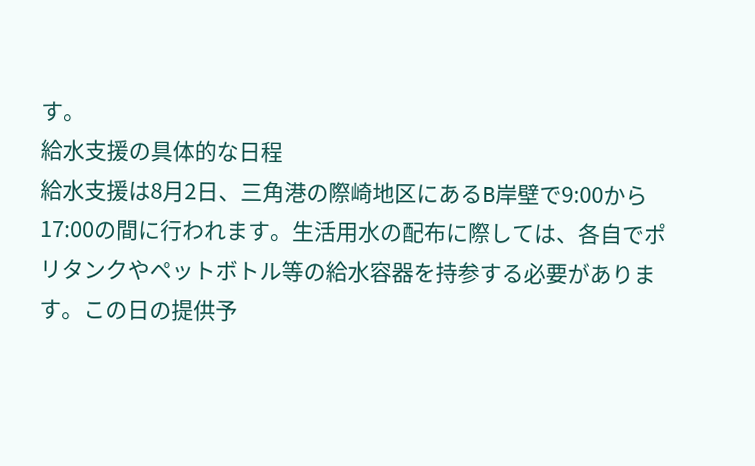す。
給水支援の具体的な日程
給水支援は8月2日、三角港の際崎地区にあるB岸壁で9:00から17:00の間に行われます。生活用水の配布に際しては、各自でポリタンクやペットボトル等の給水容器を持参する必要があります。この日の提供予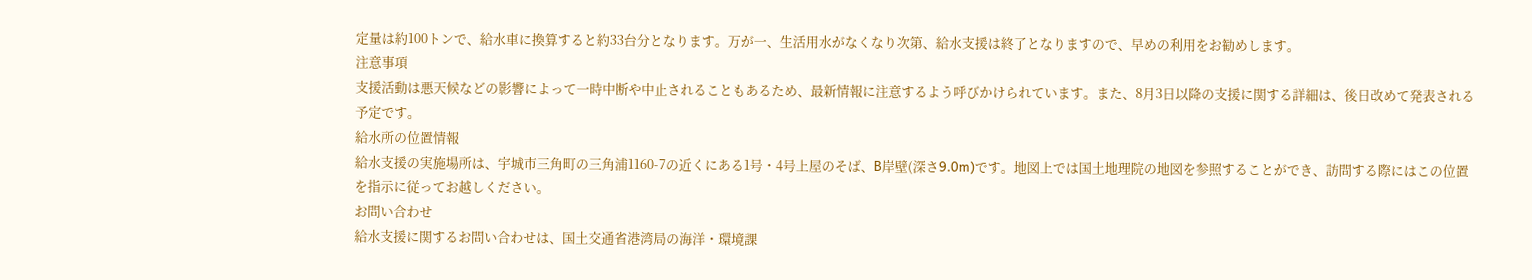定量は約100トンで、給水車に換算すると約33台分となります。万が一、生活用水がなくなり次第、給水支援は終了となりますので、早めの利用をお勧めします。
注意事項
支援活動は悪天候などの影響によって一時中断や中止されることもあるため、最新情報に注意するよう呼びかけられています。また、8月3日以降の支援に関する詳細は、後日改めて発表される予定です。
給水所の位置情報
給水支援の実施場所は、宇城市三角町の三角浦1160-7の近くにある1号・4号上屋のそば、B岸壁(深さ9.0m)です。地図上では国土地理院の地図を参照することができ、訪問する際にはこの位置を指示に従ってお越しください。
お問い合わせ
給水支援に関するお問い合わせは、国土交通省港湾局の海洋・環境課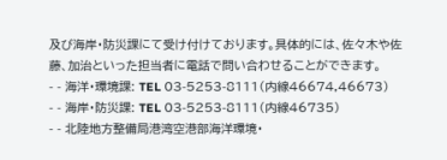及び海岸・防災課にて受け付けております。具体的には、佐々木や佐藤、加治といった担当者に電話で問い合わせることができます。
- - 海洋・環境課: TEL 03-5253-8111(内線46674,46673)
- - 海岸・防災課: TEL 03-5253-8111(内線46735)
- - 北陸地方整備局港湾空港部海洋環境・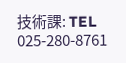技術課: TEL 025-280-8761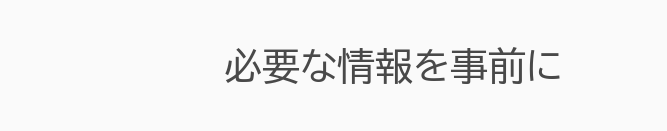必要な情報を事前に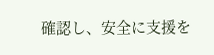確認し、安全に支援を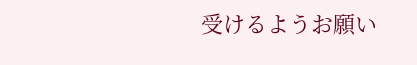受けるようお願い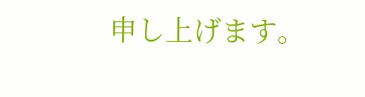申し上げます。